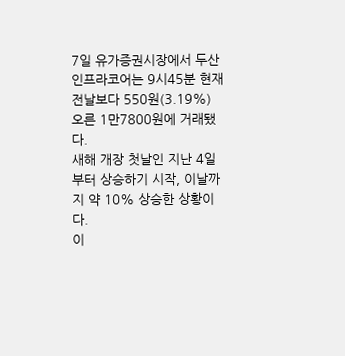7일 유가증권시장에서 두산인프라코어는 9시45분 현재 전날보다 550원(3.19%) 오른 1만7800원에 거래됐다.
새해 개장 첫날인 지난 4일부터 상승하기 시작, 이날까지 약 10% 상승한 상황이다.
이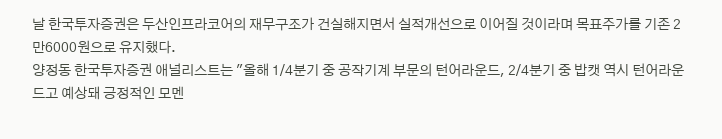날 한국투자증권은 두산인프라코어의 재무구조가 건실해지면서 실적개선으로 이어질 것이라며 목표주가를 기존 2만6000원으로 유지했다.
양정동 한국투자증권 애널리스트는 "올해 1/4분기 중 공작기계 부문의 턴어라운드, 2/4분기 중 밥캣 역시 턴어라운드고 예상돼 긍정적인 모멘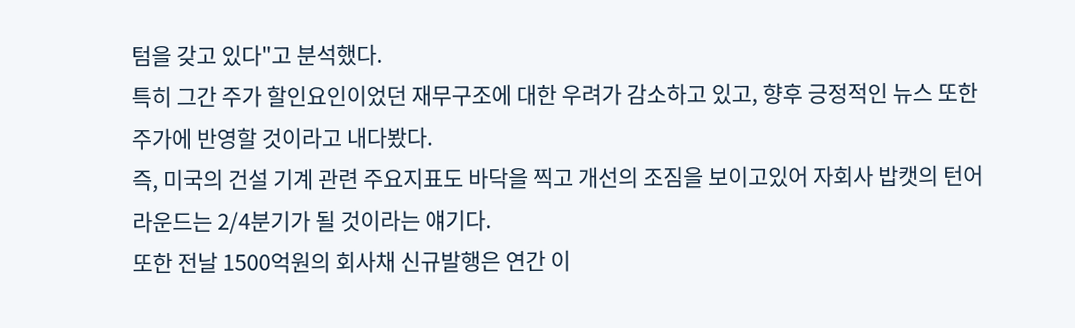텀을 갖고 있다"고 분석했다.
특히 그간 주가 할인요인이었던 재무구조에 대한 우려가 감소하고 있고, 향후 긍정적인 뉴스 또한 주가에 반영할 것이라고 내다봤다.
즉, 미국의 건설 기계 관련 주요지표도 바닥을 찍고 개선의 조짐을 보이고있어 자회사 밥캣의 턴어라운드는 2/4분기가 될 것이라는 얘기다.
또한 전날 1500억원의 회사채 신규발행은 연간 이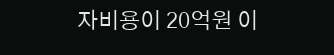자비용이 20억원 이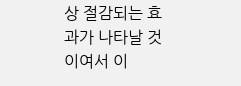상 절감되는 효과가 나타날 것이여서 이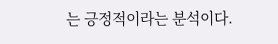는 긍정적이라는 분석이다.